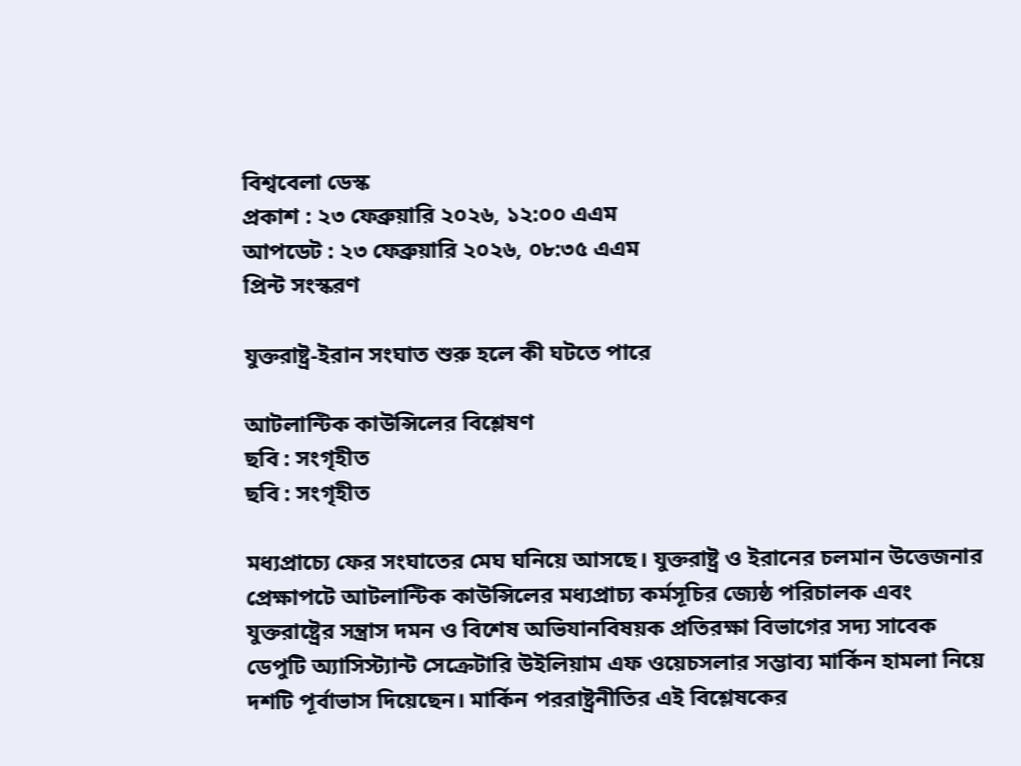বিশ্ববেলা ডেস্ক
প্রকাশ : ২৩ ফেব্রুয়ারি ২০২৬, ১২:০০ এএম
আপডেট : ২৩ ফেব্রুয়ারি ২০২৬, ০৮:৩৫ এএম
প্রিন্ট সংস্করণ

যুক্তরাষ্ট্র-ইরান সংঘাত শুরু হলে কী ঘটতে পারে

আটলান্টিক কাউন্সিলের বিশ্লেষণ
ছবি : সংগৃহীত
ছবি : সংগৃহীত

মধ্যপ্রাচ্যে ফের সংঘাতের মেঘ ঘনিয়ে আসছে। যুক্তরাষ্ট্র ও ইরানের চলমান উত্তেজনার প্রেক্ষাপটে আটলান্টিক কাউন্সিলের মধ্যপ্রাচ্য কর্মসূচির জ্যেষ্ঠ পরিচালক এবং যুক্তরাষ্ট্রের সন্ত্রাস দমন ও বিশেষ অভিযানবিষয়ক প্রতিরক্ষা বিভাগের সদ্য সাবেক ডেপুটি অ্যাসিস্ট্যান্ট সেক্রেটারি উইলিয়াম এফ ওয়েচসলার সম্ভাব্য মার্কিন হামলা নিয়ে দশটি পূর্বাভাস দিয়েছেন। মার্কিন পররাষ্ট্রনীতির এই বিশ্লেষকের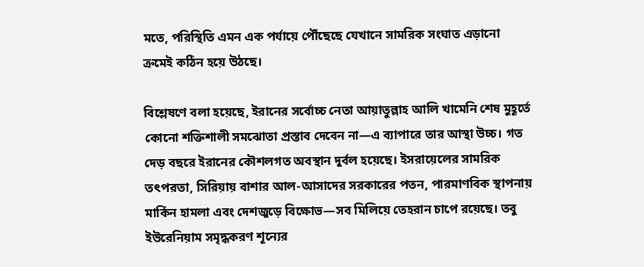মতে, পরিস্থিতি এমন এক পর্যায়ে পৌঁছেছে যেখানে সামরিক সংঘাত এড়ানো ক্রমেই কঠিন হয়ে উঠছে।

বিশ্লেষণে বলা হয়েছে, ইরানের সর্বোচ্চ নেতা আয়াতুল্লাহ আলি খামেনি শেষ মুহূর্তে কোনো শক্তিশালী সমঝোতা প্রস্তাব দেবেন না—এ ব্যাপারে তার আস্থা উচ্চ। গত দেড় বছরে ইরানের কৌশলগত অবস্থান দুর্বল হয়েছে। ইসরায়েলের সামরিক তৎপরতা, সিরিয়ায় বাশার আল-আসাদের সরকারের পতন, পারমাণবিক স্থাপনায় মার্কিন হামলা এবং দেশজুড়ে বিক্ষোভ—সব মিলিয়ে তেহরান চাপে রয়েছে। তবু ইউরেনিয়াম সমৃদ্ধকরণ শূন্যের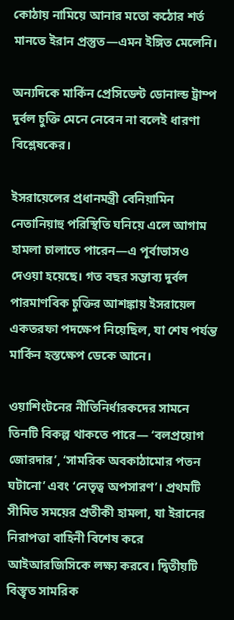কোঠায় নামিয়ে আনার মতো কঠোর শর্ত মানতে ইরান প্রস্তুত—এমন ইঙ্গিত মেলেনি।

অন্যদিকে মার্কিন প্রেসিডেন্ট ডোনাল্ড ট্রাম্প দুর্বল চুক্তি মেনে নেবেন না বলেই ধারণা বিশ্লেষকের।

ইসরায়েলের প্রধানমন্ত্রী বেনিয়ামিন নেতানিয়াহু পরিস্থিতি ঘনিয়ে এলে আগাম হামলা চালাতে পারেন—এ পূর্বাভাসও দেওয়া হয়েছে। গত বছর সম্ভাব্য দুর্বল পারমাণবিক চুক্তির আশঙ্কায় ইসরায়েল একতরফা পদক্ষেপ নিয়েছিল, যা শেষ পর্যন্ত মার্কিন হস্তক্ষেপ ডেকে আনে।

ওয়াশিংটনের নীতিনির্ধারকদের সামনে তিনটি বিকল্প থাকতে পারে— ‘বলপ্রয়োগ জোরদার’, ‘সামরিক অবকাঠামোর পতন ঘটানো’ এবং ‘নেতৃত্ব অপসারণ’। প্রথমটি সীমিত সময়ের প্রতীকী হামলা, যা ইরানের নিরাপত্তা বাহিনী বিশেষ করে আইআরজিসিকে লক্ষ্য করবে। দ্বিতীয়টি বিস্তৃত সামরিক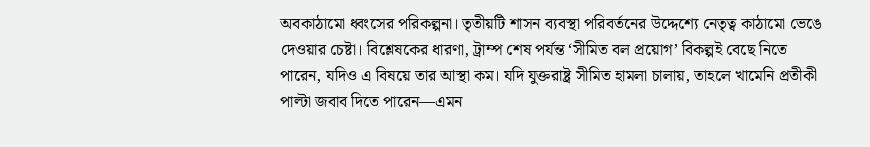অবকাঠামো ধ্বংসের পরিকল্পনা। তৃতীয়টি শাসন ব্যবস্থা পরিবর্তনের উদ্দেশ্যে নেতৃত্ব কাঠামো ভেঙে দেওয়ার চেষ্টা। বিশ্লেষকের ধারণা, ট্রাম্প শেষ পর্যন্ত ‘সীমিত বল প্রয়োগ’ বিকল্পই বেছে নিতে পারেন, যদিও এ বিষয়ে তার আস্থা কম। যদি যুক্তরাষ্ট্র সীমিত হামলা চালায়, তাহলে খামেনি প্রতীকী পাল্টা জবাব দিতে পারেন—এমন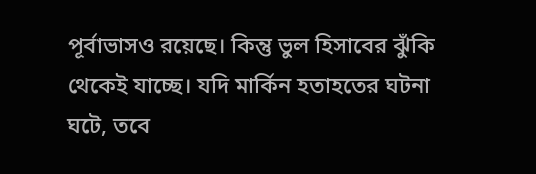পূর্বাভাসও রয়েছে। কিন্তু ভুল হিসাবের ঝুঁকি থেকেই যাচ্ছে। যদি মার্কিন হতাহতের ঘটনা ঘটে, তবে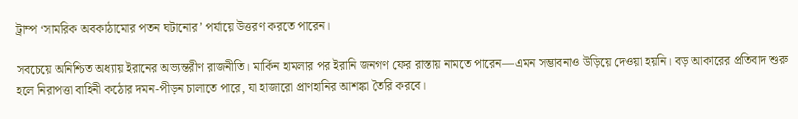ট্রাম্প ‘সামরিক অবকাঠামোর পতন ঘটানোর’ পর্যায়ে উত্তরণ করতে পারেন।

সবচেয়ে অনিশ্চিত অধ্যায় ইরানের অভ্যন্তরীণ রাজনীতি। মার্কিন হামলার পর ইরানি জনগণ ফের রাস্তায় নামতে পারেন—এমন সম্ভাবনাও উড়িয়ে দেওয়া হয়নি। বড় আকারের প্রতিবাদ শুরু হলে নিরাপত্তা বাহিনী কঠোর দমন-পীড়ন চালাতে পারে, যা হাজারো প্রাণহানির আশঙ্কা তৈরি করবে।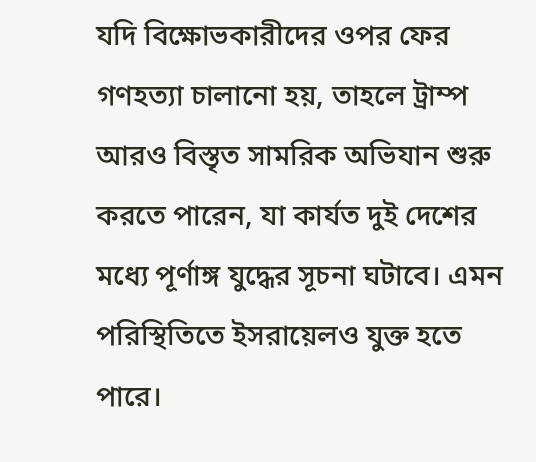যদি বিক্ষোভকারীদের ওপর ফের গণহত্যা চালানো হয়, তাহলে ট্রাম্প আরও বিস্তৃত সামরিক অভিযান শুরু করতে পারেন, যা কার্যত দুই দেশের মধ্যে পূর্ণাঙ্গ যুদ্ধের সূচনা ঘটাবে। এমন পরিস্থিতিতে ইসরায়েলও যুক্ত হতে পারে।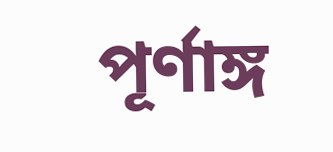পূর্ণাঙ্গ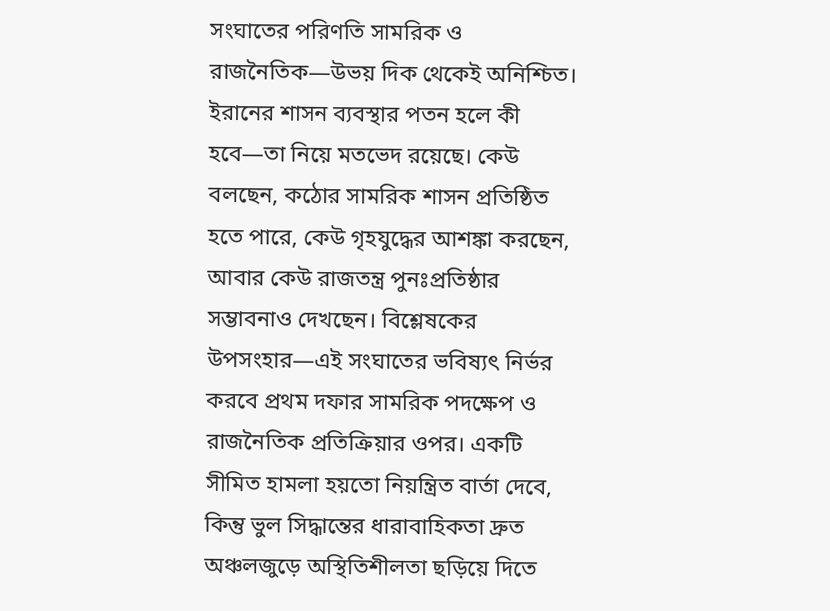সংঘাতের পরিণতি সামরিক ও রাজনৈতিক—উভয় দিক থেকেই অনিশ্চিত। ইরানের শাসন ব্যবস্থার পতন হলে কী হবে—তা নিয়ে মতভেদ রয়েছে। কেউ বলছেন, কঠোর সামরিক শাসন প্রতিষ্ঠিত হতে পারে, কেউ গৃহযুদ্ধের আশঙ্কা করছেন, আবার কেউ রাজতন্ত্র পুনঃপ্রতিষ্ঠার সম্ভাবনাও দেখছেন। বিশ্লেষকের উপসংহার—এই সংঘাতের ভবিষ্যৎ নির্ভর করবে প্রথম দফার সামরিক পদক্ষেপ ও রাজনৈতিক প্রতিক্রিয়ার ওপর। একটি সীমিত হামলা হয়তো নিয়ন্ত্রিত বার্তা দেবে, কিন্তু ভুল সিদ্ধান্তের ধারাবাহিকতা দ্রুত অঞ্চলজুড়ে অস্থিতিশীলতা ছড়িয়ে দিতে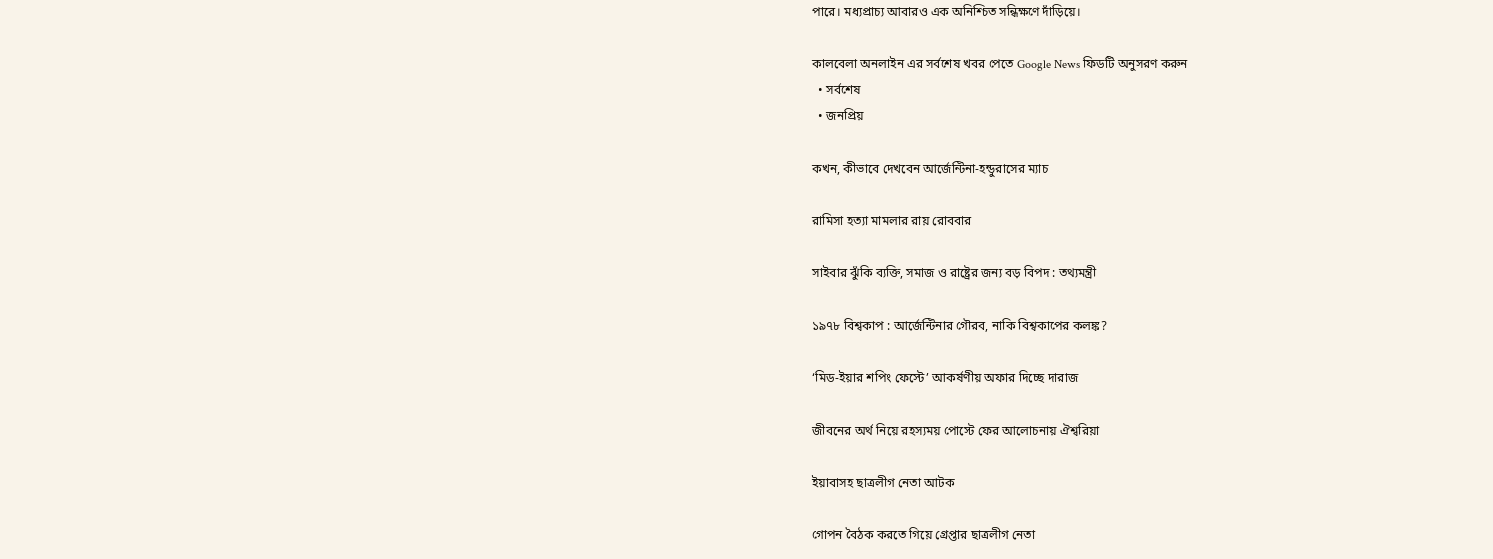পারে। মধ্যপ্রাচ্য আবারও এক অনিশ্চিত সন্ধিক্ষণে দাঁড়িয়ে।

কালবেলা অনলাইন এর সর্বশেষ খবর পেতে Google News ফিডটি অনুসরণ করুন
  • সর্বশেষ
  • জনপ্রিয়

কখন, কীভাবে দেখবেন আর্জেন্টিনা-হন্ডুরাসের ম্যাচ

রামিসা হত্যা মামলার রায় রোববার

সাইবার ঝুঁকি ব্যক্তি, সমাজ ও রাষ্ট্রের জন্য বড় বিপদ : তথ্যমন্ত্রী

১৯৭৮ বিশ্বকাপ : আর্জেন্টিনার গৌরব, নাকি বিশ্বকাপের কলঙ্ক?

‘মিড-ইয়ার শপিং ফেস্টে’ আকর্ষণীয় অফার দিচ্ছে দারাজ

জীবনের অর্থ নিয়ে রহস্যময় পোস্টে ফের আলোচনায় ঐশ্বরিয়া

ইয়াবাসহ ছাত্রলীগ নেতা আটক

গোপন বৈঠক করতে গিয়ে গ্রেপ্তার ছাত্রলীগ নেতা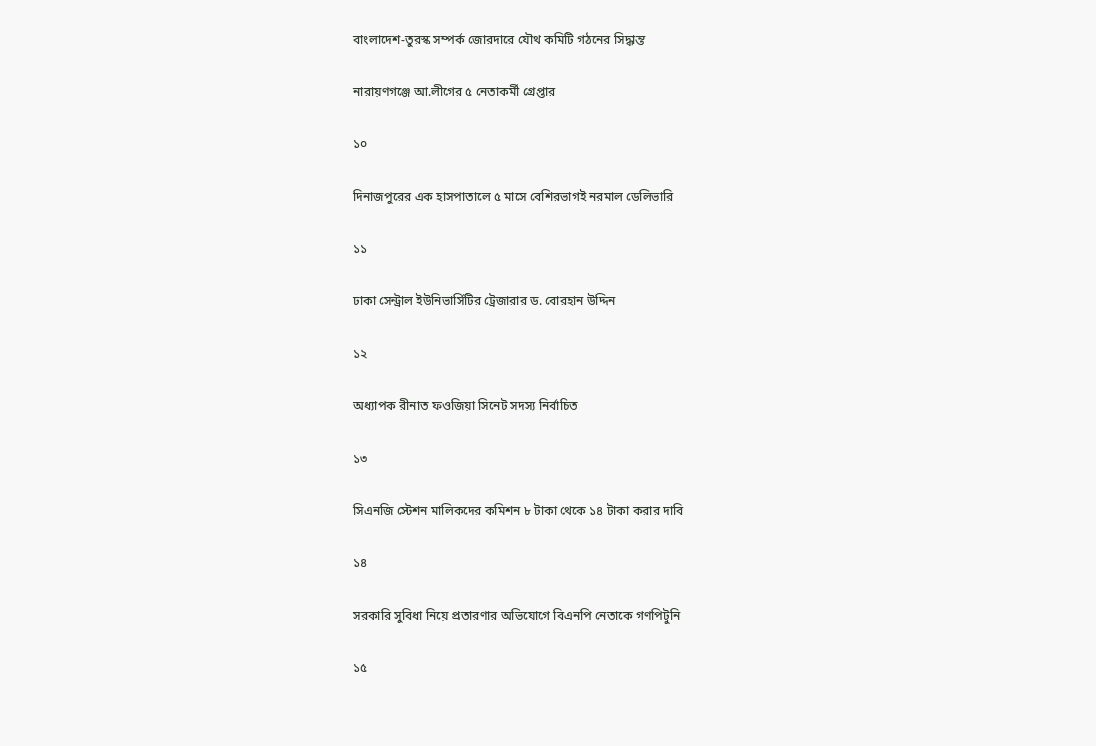বাংলাদেশ-তুরস্ক সম্পর্ক জোরদারে যৌথ কমিটি গঠনের সিদ্ধান্ত

নারায়ণগঞ্জে আ.লীগের ৫ নেতাকর্মী গ্রেপ্তার

১০

দিনাজপুরের এক হাসপাতালে ৫ মাসে বেশিরভাগই নরমাল ডেলিভারি

১১

ঢাকা সেন্ট্রাল ইউনিভার্সিটির ট্রেজারার ড. বোরহান উদ্দিন

১২

অধ্যাপক রীনাত ফওজিয়া সিনেট সদস্য নির্বাচিত

১৩

সিএনজি স্টেশন মালিকদের কমিশন ৮ টাকা থেকে ১৪ টাকা করার দাবি

১৪

সরকারি সুবিধা নিয়ে প্রতারণার অভিযোগে বিএনপি নেতাকে গণপিটুনি

১৫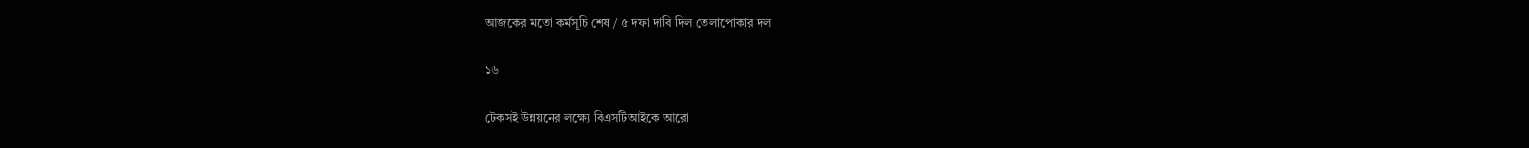আজকের মতো কর্মসূচি শেষ / ৫ দফা দাবি দিল তেলাপোকার দল

১৬

টেকসই উন্নয়নের লক্ষ্যে বিএসটিআইকে আরো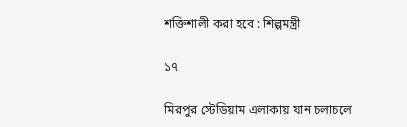শক্তিশালী করা হবে : শিল্পমন্ত্রী

১৭

মিরপুর স্টেডিয়াম এলাকায় যান চলাচলে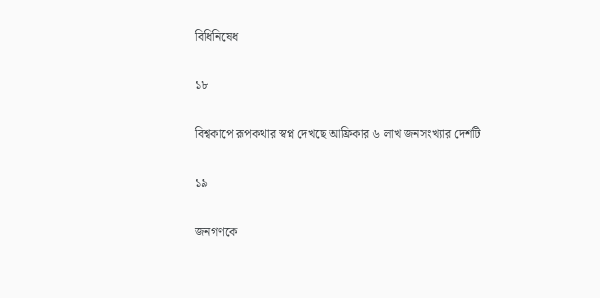বিধিনিষেধ

১৮

বিশ্বকাপে রূপকথার স্বপ্ন দেখছে আফ্রিকার ৬ লাখ জনসংখ্যার দেশটি

১৯

জনগণকে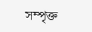সম্পৃক্ত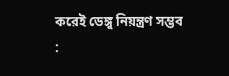করেই ডেঙ্গু নিয়ন্ত্রণ সম্ভব :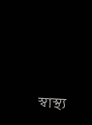স্বাস্থ্য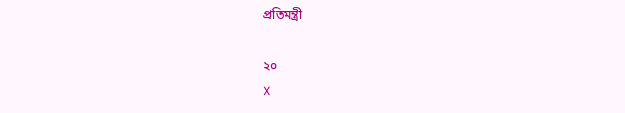প্রতিমন্ত্রী

২০
X